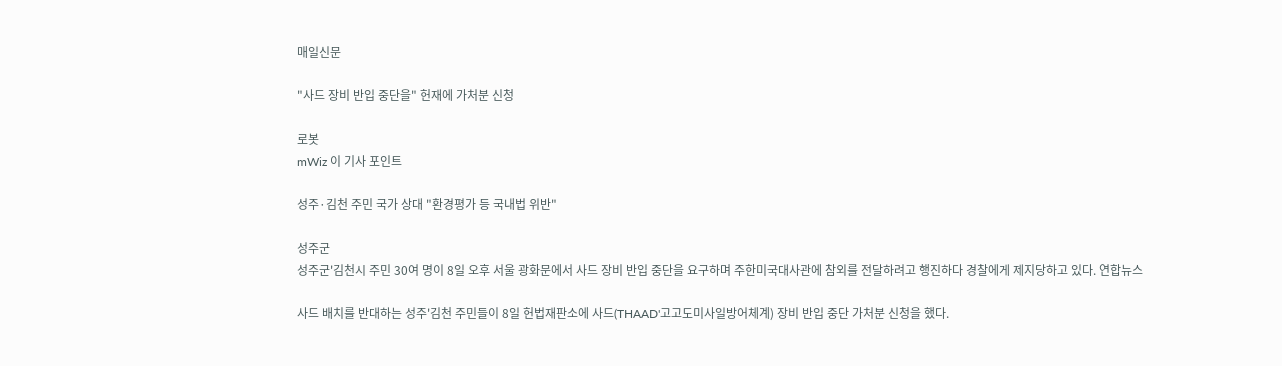매일신문

"사드 장비 반입 중단을" 헌재에 가처분 신청

로봇
mWiz 이 기사 포인트

성주·김천 주민 국가 상대 "환경평가 등 국내법 위반"

성주군
성주군'김천시 주민 30여 명이 8일 오후 서울 광화문에서 사드 장비 반입 중단을 요구하며 주한미국대사관에 참외를 전달하려고 행진하다 경찰에게 제지당하고 있다. 연합뉴스

사드 배치를 반대하는 성주'김천 주민들이 8일 헌법재판소에 사드(THAAD'고고도미사일방어체계) 장비 반입 중단 가처분 신청을 했다.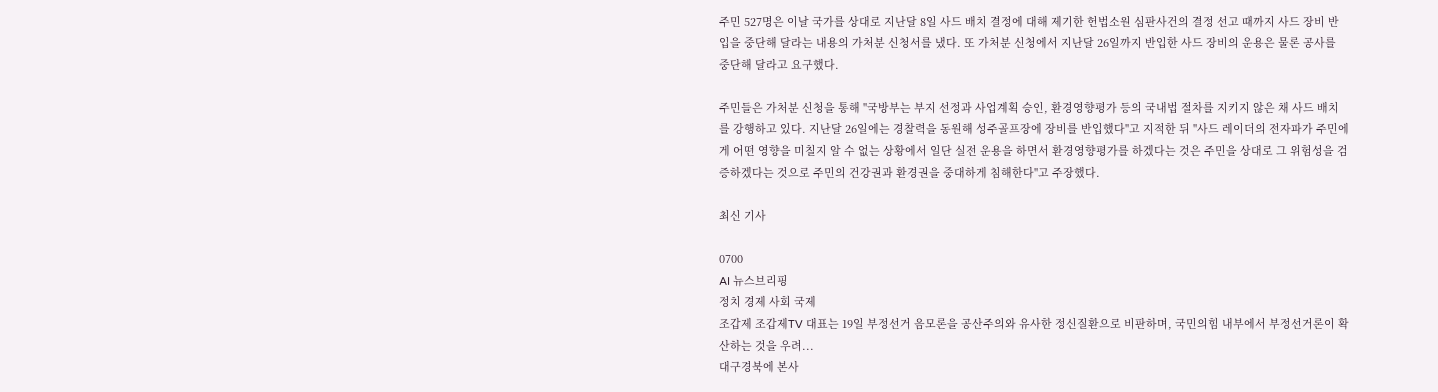주민 527명은 이날 국가를 상대로 지난달 8일 사드 배치 결정에 대해 제기한 헌법소원 심판사건의 결정 선고 때까지 사드 장비 반입을 중단해 달라는 내용의 가처분 신청서를 냈다. 또 가처분 신청에서 지난달 26일까지 반입한 사드 장비의 운용은 물론 공사를 중단해 달라고 요구했다.

주민들은 가처분 신청을 통해 "국방부는 부지 선정과 사업계획 승인, 환경영향평가 등의 국내법 절차를 지키지 않은 채 사드 배치를 강행하고 있다. 지난달 26일에는 경찰력을 동원해 성주골프장에 장비를 반입했다"고 지적한 뒤 "사드 레이더의 전자파가 주민에게 어떤 영향을 미칠지 알 수 없는 상황에서 일단 실전 운용을 하면서 환경영향평가를 하겠다는 것은 주민을 상대로 그 위험성을 검증하겠다는 것으로 주민의 건강권과 환경권을 중대하게 침해한다"고 주장했다.

최신 기사

0700
AI 뉴스브리핑
정치 경제 사회 국제
조갑제 조갑제TV 대표는 19일 부정선거 음모론을 공산주의와 유사한 정신질환으로 비판하며, 국민의힘 내부에서 부정선거론이 확산하는 것을 우려...
대구경북에 본사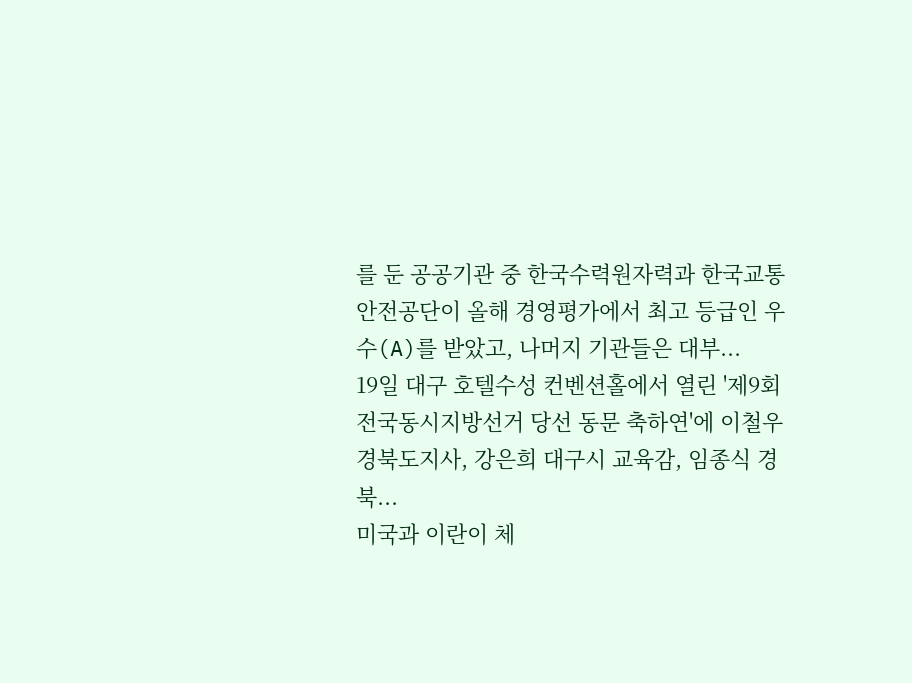를 둔 공공기관 중 한국수력원자력과 한국교통안전공단이 올해 경영평가에서 최고 등급인 우수(A)를 받았고, 나머지 기관들은 대부...
19일 대구 호텔수성 컨벤션홀에서 열린 '제9회 전국동시지방선거 당선 동문 축하연'에 이철우 경북도지사, 강은희 대구시 교육감, 임종식 경북...
미국과 이란이 체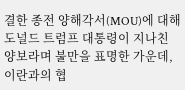결한 종전 양해각서(MOU)에 대해 도널드 트럼프 대통령이 지나친 양보라며 불만을 표명한 가운데, 이란과의 협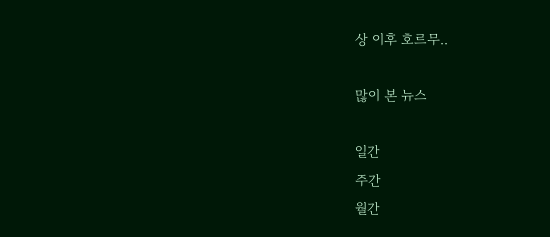상 이후 호르무..

많이 본 뉴스

일간
주간
월간